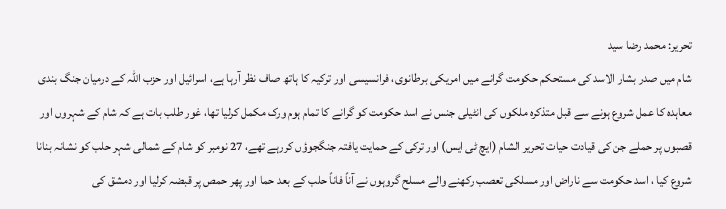تحریر: محمد رضا سید
شام میں صدر بشار الاسد کی مستحکم حکومت گرانے میں امریکی برطانوی، فرانسیسی اور ترکیہ کا ہاتھ صاف نظر آرہا ہے، اسرائیل اور حزب اللہ کے درمیان جنگ بندی معاہدہ کا عمل شروع ہونے سے قبل متذکرہ ملکوں کی انٹیلی جنس نے اسد حکومت کو گرانے کا تمام ہوم ورک مکمل کرلیا تھا، غور طلب بات ہے کہ شام کے شہروں اور قصبوں پر حملے جن کی قیادت حیات تحریر الشام (ایچ ٹی ایس) اور ترکی کے حمایت یافتہ جنگجوؤں کررہے تھے، 27 نومبر کو شام کے شمالی شہر حلب کو نشانہ بنانا شروع کیا ، اسد حکومت سے ناراض اور مسلکی تعصب رکھنے والے مسلح گروہوں نے آناً فاناً حلب کے بعد حما اور پھر حمص پر قبضہ کرلیا اور دمشق کی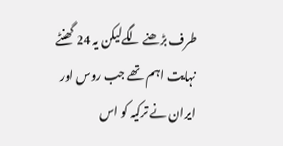طرف بڑھنے لگےلیکن یہ 24 گھنٹے نہایت اہم تھے جب روس اور ایران نے ترکیہ کو اس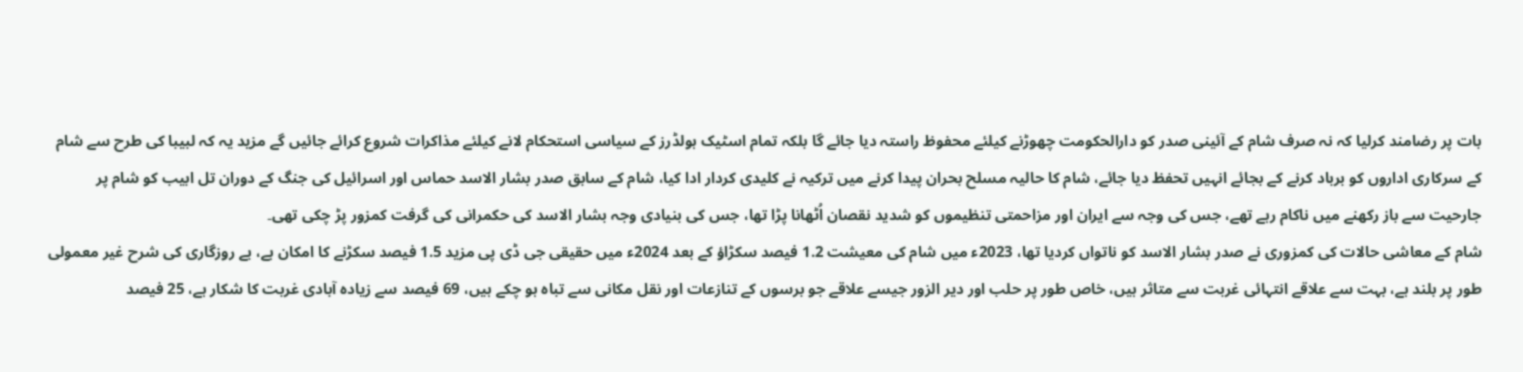بات پر رضامند کرلیا کہ نہ صرف شام کے آئینی صدر کو دارالحکومت چھوڑنے کیلئے محفوظ راستہ دیا جائے گا بلکہ تمام اسٹیک ہولڈرز کے سیاسی استحکام لانے کیلئے مذاکرات شروع کرائے جائیں گے مزید یہ کہ لبیبا کی طرح سے شام کے سرکاری اداروں کو برباد کرنے کے بجائے انہیں تحفظ دیا جائے، شام کا حالیہ مسلح بحران پیدا کرنے میں ترکیہ نے کلیدی کردار ادا کیا، شام کے سابق صدر بشار الاسد حماس اور اسرائیل کی جنگ کے دوران تل ابیب کو شام پر جارحیت سے باز رکھنے میں ناکام رہے تھے، جس کی وجہ سے ایران اور مزاحمتی تنظیموں کو شدید نقصان اُٹھانا پڑا تھا، جس کی بنیادی وجہ بشار الاسد کی حکمرانی کی گرفت کمزور پڑ چکی تھی۔
شام کے معاشی حالات کی کمزوری نے صدر بشار الاسد کو ناتواں کردیا تھا، 2023ء میں شام کی معیشت 1.2 فیصد سکڑاؤ کے بعد 2024ء میں حقیقی جی ڈی پی مزید 1.5 فیصد سکڑنے کا امکان ہے، بے روزگاری کی شرح غیر معمولی طور پر بلند ہے، بہت سے علاقے انتہائی غربت سے متاثر ہیں، خاص طور پر حلب اور دیر الزور جیسے علاقے جو برسوں کے تنازعات اور نقل مکانی سے تباہ ہو چکے ہیں، 69 فیصد سے زیادہ آبادی غربت کا شکار ہے، 25 فیصد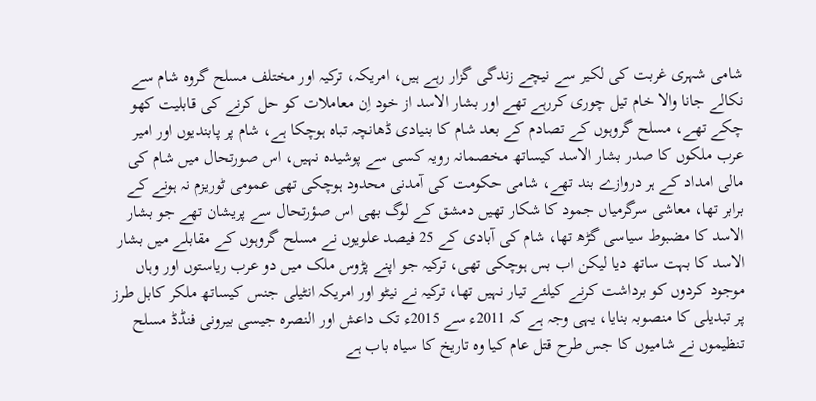شامی شہری غربت کی لکیر سے نیچے زندگی گزار رہے ہیں، امریکہ، ترکیہ اور مختلف مسلح گروہ شام سے نکالے جانا والا خام تیل چوری کررہے تھے اور بشار الاسد از خود اِن معاملات کو حل کرنے کی قابلیت کھو چکے تھے، مسلح گروہوں کے تصادم کے بعد شام کا بنیادی ڈھانچہ تباہ ہوچکا ہے، شام پر پابندیوں اور امیر عرب ملکوں کا صدر بشار الاسد کیساتھ مخصمانہ رویہ کسی سے پوشیدہ نہیں، اس صورتحال میں شام کی مالی امداد کے ہر دروازے بند تھے، شامی حکومت کی آمدنی محدود ہوچکی تھی عمومی ٹوریزم نہ ہونے کے برابر تھا، معاشی سرگرمیاں جمود کا شکار تھیں دمشق کے لوگ بھی اس صؤرتحال سے پریشان تھے جو بشار الاسد کا مضبوط سیاسی گڑھ تھا، شام کی آبادی کے 25 فیصد علویوں نے مسلح گروہوں کے مقابلے میں بشار الاسد کا بہت ساتھ دیا لیکن اب بس ہوچکی تھی، ترکیہ جو اپنے پڑوس ملک میں دو عرب ریاستوں اور وہاں موجود کردوں کو برداشت کرنے کیلئے تیار نہیں تھا، ترکیہ نے نیٹو اور امریکہ انٹیلی جنس کیساتھ ملکر کابل طرز پر تبدیلی کا منصوبہ بنایا، یہی وجہ ہے کہ 2011ء سے 2015ء تک داعش اور النصرہ جیسی بیرونی فنڈڈ مسلح تنظیموں نے شامیوں کا جس طرح قتل عام کیا وہ تاریخ کا سیاہ باب ہے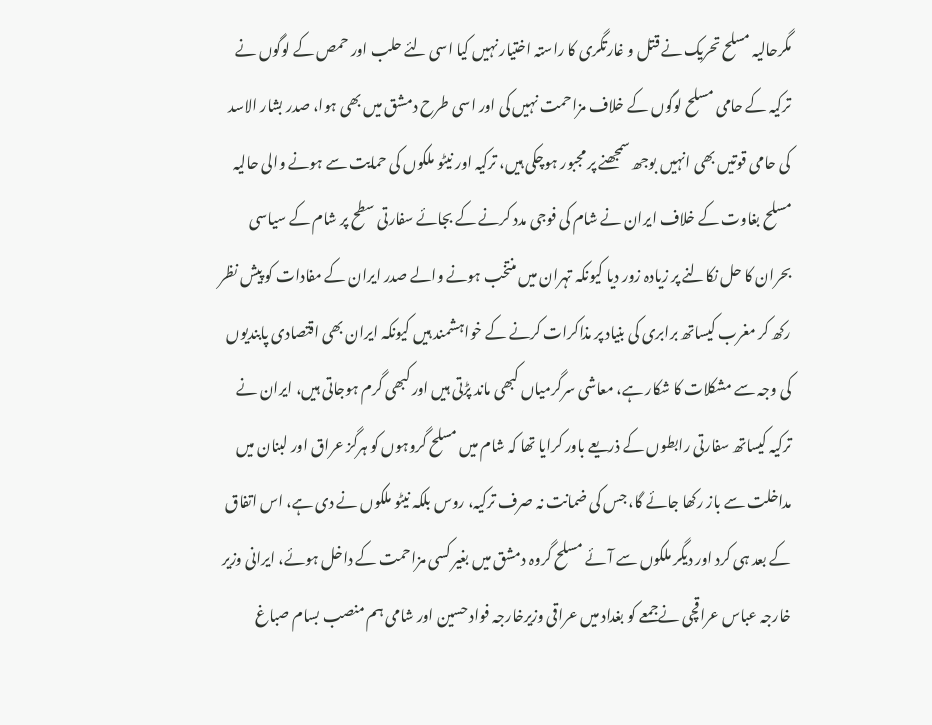مگرحالیہ مسلح تحریک نے قتل و غارتگری کا راستہ اختیار نہیں کیا اسی لئے حلب اور حمص کے لوگوں نے ترکیہ کے حامی مسلح لوگوں کے خلاف مزاحمت نہیں کی اور اسی طرح دمشق میں بھی ہوا، صدر بشار الاسد کی حامی قوتیں بھی انہیں بوجھ سمجھنے پر مجبور ہوچکی ہیں، ترکیہ اور نیٹو ملکوں کی حمایت سے ہونے والی حالیہ مسلح بغاوت کے خلاف ایران نے شام کی فوجی مدد کرنے کے بجائے سفارتی سطح پر شام کے سیاسی بحران کا حل نکالنے پر زیادہ زور دیا کیونکہ تہران میں منتخب ہونے والے صدر ایران کے مفادات کو پیش نظر رکھ کر مغرب کیساتھ برابری کی بنیاد پر مذاکرات کرنے کے خواہشمند ہیں کیونکہ ایران بھی اقتصادی پابندیوں کی وجہ سے مشکلات کا شکار ہے، معاشی سرگرمیاں کبھی ماند پڑتی ہیں اور کبھی گرم ہوجاتی ہیں، ایران نے ترکیہ کیساتھ سفارتی رابطوں کے ذریعے باور کرایا تھا کہ شام میں مسلح گروہوں کو ہرگز عراق اور لبنان میں مداخلت سے باز رکھا جائے گا، جس کی ضمانت نہ صرف ترکیہ، روس بلکہ نیٹو ملکوں نے دی ہے، اس اتفاق کے بعد ہی کرد اور دیگر ملکوں سے آئے مسلح گروہ دمشق میں بغیر کسی مزاحمت کے داخل ہوئے، ایرانی وزیر خارجہ عباس عراقچی نےجمعے کو بغداد میں عراقی وزیرخارجہ فواد حسین اور شامی ہم منصب بسام صباغ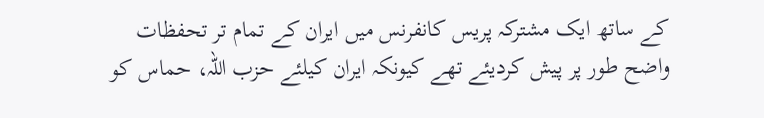کے ساتھ ایک مشترکہ پریس کانفرنس میں ایران کے تمام تر تحفظات واضح طور پر پیش کردیئے تھے کیونکہ ایران کیلئے حزب اللہ، حماس کو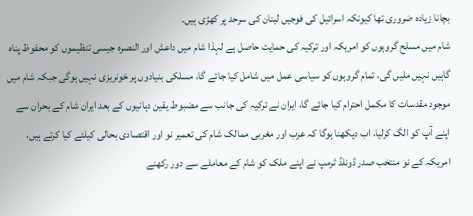بچانا زیادہ ضروری تھا کیونکہ اسرائیل کی فوجیں لبنان کی سرحد پر کھڑی ہیں۔
شام میں مسلح گروہوں کو امریکہ اور ترکیہ کی حمایت حاصل ہے لہذا شام میں داعش اور النصرہ جیسی تنظیموں کو محفوظ پناہ گاہیں نہیں ملیں گی، تمام گروہوں کو سیاسی عمل میں شامل کیا جائے گا، مسلکی بنیادوں پر خونریزی نہیں ہوگی جبکہ شام میں موجود مقدسات کا مکمل احترام کیا جائے گا، ایران نے ترکیہ کی جانب سے مضبوط یقین دہانیوں کے بعد ایران شام کے بحران سے اپنے آپ کو الگ کرلیا، اب دیکھنا ہوگا کہ عرب اور مغربی ممالک شام کی تعمیر نو اور اقتصادی بحالی کیلئے کیا کرتے ہیں، امریکہ کے نو منتخب صدر ڈونلڈ ٹرمپ نے اپنے ملک کو شام کے معاملے سے دور رکھنے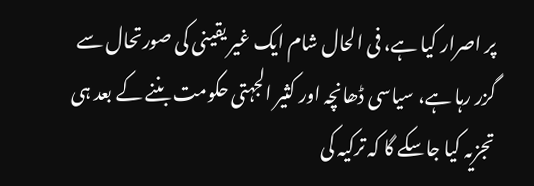پر اصرار کیا ہے، فی الحال شام ایک غیر یقینی کی صورتحال سے گزر رہا ہے، سیاسی ڈھانچہ اور کثیر الجہتی حکومت بننے کے بعد ہی تجزیہ کیا جاسکے گا کہ ترکیہ کی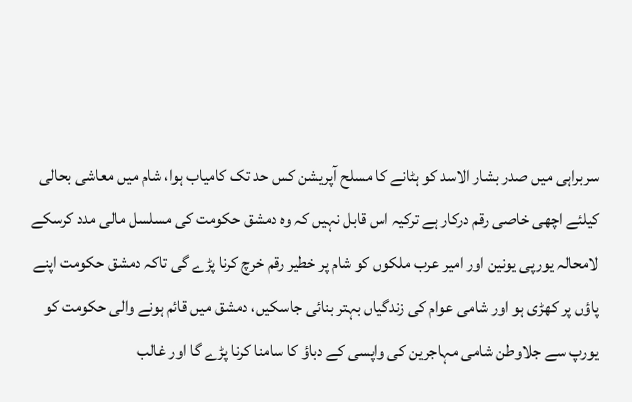سربراہی میں صدر بشار الاسد کو ہٹانے کا مسلح آپریشن کس حد تک کامیاب ہوا، شام میں معاشی بحالی کیلئے اچھی خاصی رقم درکار ہے ترکیہ اس قابل نہیں کہ وہ دمشق حکومت کی مسلسل مالی مدد کرسکے لامحالہ یورپی یونین اور امیر عرب ملکوں کو شام پر خطیر رقم خرچ کرنا پڑے گی تاکہ دمشق حکومت اپنے پاؤں پر کھڑی ہو اور شامی عوام کی زندگیاں بہتر بنائی جاسکیں، دمشق میں قائم ہونے والی حکومت کو یورپ سے جلاوطن شامی مہاجرین کی واپسی کے دباؤ کا سامنا کرنا پڑے گا اور غالب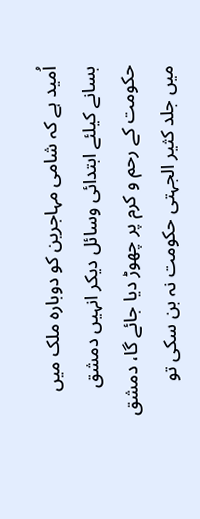اُمید ہے کہ شامی مہاجرین کو دوبارہ ملک میں بسانے کیلئے ابتدائی وسائل دیکر انہیں دمشق حکومت کے رحم و کرم پر چھوڑ دیا جائے گا، دمشق میں جلد کثیر الجہتی حکومت نہ بن سکی تو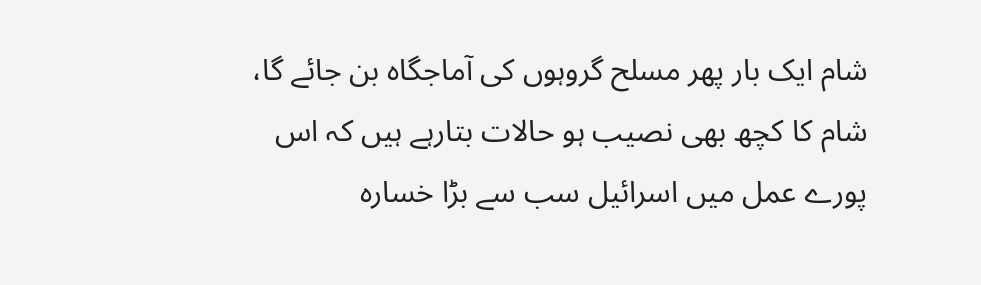شام ایک بار پھر مسلح گروہوں کی آماجگاہ بن جائے گا، شام کا کچھ بھی نصیب ہو حالات بتارہے ہیں کہ اس پورے عمل میں اسرائیل سب سے بڑا خسارہ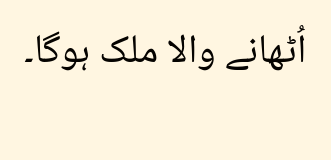اُٹھانے والا ملک ہوگا۔